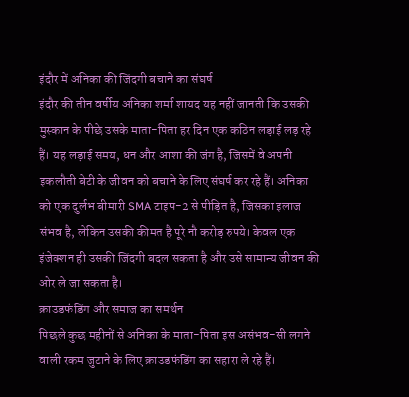इंदौर में अनिका की जिंदगी बचाने का संघर्ष
इंदौर की तीन वर्षीय अनिका शर्मा शायद यह नहीं जानती कि उसकी मुस्कान के पीछे उसके माता-पिता हर दिन एक कठिन लड़ाई लड़ रहे हैं। यह लड़ाई समय, धन और आशा की जंग है, जिसमें वे अपनी इकलौती बेटी के जीवन को बचाने के लिए संघर्ष कर रहे हैं। अनिका को एक दुर्लभ बीमारी SMA टाइप-2 से पीड़ित है, जिसका इलाज संभव है, लेकिन उसकी कीमत है पूरे नौ करोड़ रुपये। केवल एक इंजेक्शन ही उसकी जिंदगी बदल सकता है और उसे सामान्य जीवन की ओर ले जा सकता है।
क्राउडफंडिंग और समाज का समर्थन
पिछले कुछ महीनों से अनिका के माता-पिता इस असंभव-सी लगने वाली रकम जुटाने के लिए क्राउडफंडिंग का सहारा ले रहे हैं।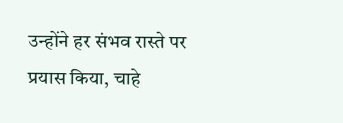उन्होंने हर संभव रास्ते पर प्रयास किया, चाहे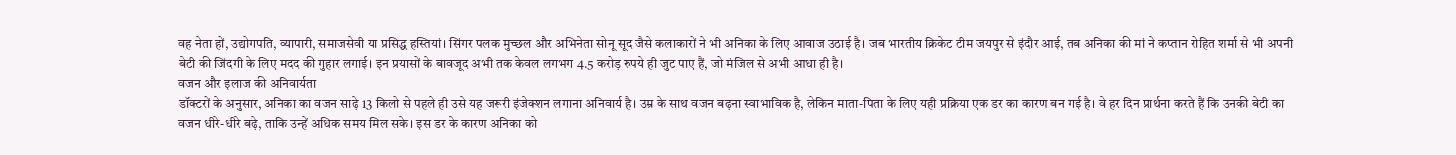वह नेता हों, उद्योगपति, व्यापारी, समाजसेवी या प्रसिद्ध हस्तियां। सिंगर पलक मुच्छल और अभिनेता सोनू सूद जैसे कलाकारों ने भी अनिका के लिए आवाज उठाई है। जब भारतीय क्रिकेट टीम जयपुर से इंदौर आई, तब अनिका की मां ने कप्तान रोहित शर्मा से भी अपनी बेटी की जिंदगी के लिए मदद की गुहार लगाई। इन प्रयासों के बावजूद अभी तक केवल लगभग 4.5 करोड़ रुपये ही जुट पाए हैं, जो मंजिल से अभी आधा ही है।
वजन और इलाज की अनिवार्यता
डॉक्टरों के अनुसार, अनिका का वजन साढ़े 13 किलो से पहले ही उसे यह जरूरी इंजेक्शन लगाना अनिवार्य है। उम्र के साथ वजन बढ़ना स्वाभाविक है, लेकिन माता-पिता के लिए यही प्रक्रिया एक डर का कारण बन गई है। वे हर दिन प्रार्थना करते हैं कि उनकी बेटी का वजन धीरे-धीरे बढ़े, ताकि उन्हें अधिक समय मिल सके। इस डर के कारण अनिका को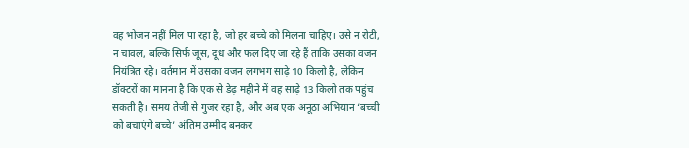वह भोजन नहीं मिल पा रहा है, जो हर बच्चे को मिलना चाहिए। उसे न रोटी, न चावल, बल्कि सिर्फ जूस, दूध और फल दिए जा रहे हैं ताकि उसका वजन नियंत्रित रहे। वर्तमान में उसका वजन लगभग साढ़े 10 किलो है, लेकिन डॉक्टरों का मानना है कि एक से डेढ़ महीने में वह साढ़े 13 किलो तक पहुंच सकती है। समय तेजी से गुजर रहा है, और अब एक अनूठा अभियान ‘बच्ची को बचाएंगे बच्चे’ अंतिम उम्मीद बनकर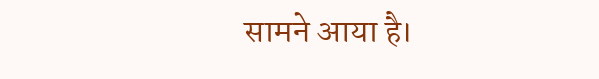सामने आया है।